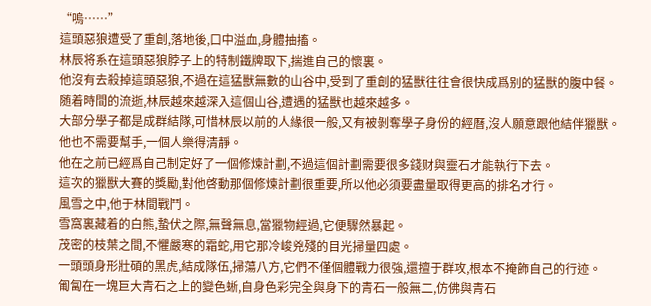“嗚……”
這頭惡狼遭受了重創,落地後,口中溢血,身體抽搐。
林辰将系在這頭惡狼脖子上的特制鐵牌取下,揣進自己的懷裏。
他沒有去殺掉這頭惡狼,不過在這猛獸無數的山谷中,受到了重創的猛獸往往會很快成爲别的猛獸的腹中餐。
随着時間的流逝,林辰越來越深入這個山谷,遭遇的猛獸也越來越多。
大部分學子都是成群結隊,可惜林辰以前的人緣很一般,又有被剝奪學子身份的經曆,沒人願意跟他結伴獵獸。
他也不需要幫手,一個人樂得清靜。
他在之前已經爲自己制定好了一個修煉計劃,不過這個計劃需要很多錢财與靈石才能執行下去。
這次的獵獸大賽的獎勵,對他啓動那個修煉計劃很重要,所以他必須要盡量取得更高的排名才行。
風雪之中,他于林間戰鬥。
雪窩裏藏着的白熊,蟄伏之際,無聲無息,當獵物經過,它便驟然暴起。
茂密的枝葉之間,不懼嚴寒的霜蛇,用它那冷峻兇殘的目光掃量四處。
一頭頭身形壯碩的黑虎,結成隊伍,掃蕩八方,它們不僅個體戰力很強,還擅于群攻,根本不掩飾自己的行迹。
匍匐在一塊巨大青石之上的變色蜥,自身色彩完全與身下的青石一般無二,仿佛與青石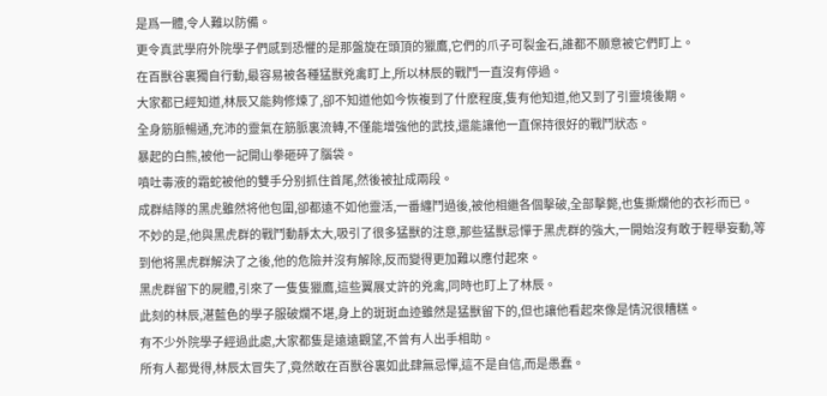是爲一體,令人難以防備。
更令真武學府外院學子們感到恐懼的是那盤旋在頭頂的獵鷹,它們的爪子可裂金石,誰都不願意被它們盯上。
在百獸谷裏獨自行動,最容易被各種猛獸兇禽盯上,所以林辰的戰鬥一直沒有停過。
大家都已經知道,林辰又能夠修煉了,卻不知道他如今恢複到了什麽程度,隻有他知道,他又到了引靈境後期。
全身筋脈暢通,充沛的靈氣在筋脈裏流轉,不僅能增強他的武技,還能讓他一直保持很好的戰鬥狀态。
暴起的白熊,被他一記開山拳砸碎了腦袋。
噴吐毒液的霜蛇被他的雙手分别抓住首尾,然後被扯成兩段。
成群結隊的黑虎雖然将他包圍,卻都遠不如他靈活,一番纏鬥過後,被他相繼各個擊破,全部擊斃,也隻撕爛他的衣衫而已。
不妙的是,他與黑虎群的戰鬥動靜太大,吸引了很多猛獸的注意,那些猛獸忌憚于黑虎群的強大,一開始沒有敢于輕舉妄動,等到他将黑虎群解決了之後,他的危險并沒有解除,反而變得更加難以應付起來。
黑虎群留下的屍體,引來了一隻隻獵鷹,這些翼展丈許的兇禽,同時也盯上了林辰。
此刻的林辰,湛藍色的學子服破爛不堪,身上的斑斑血迹雖然是猛獸留下的,但也讓他看起來像是情況很糟糕。
有不少外院學子經過此處,大家都隻是遠遠觀望,不曾有人出手相助。
所有人都覺得,林辰太冒失了,竟然敢在百獸谷裏如此肆無忌憚,這不是自信,而是愚蠢。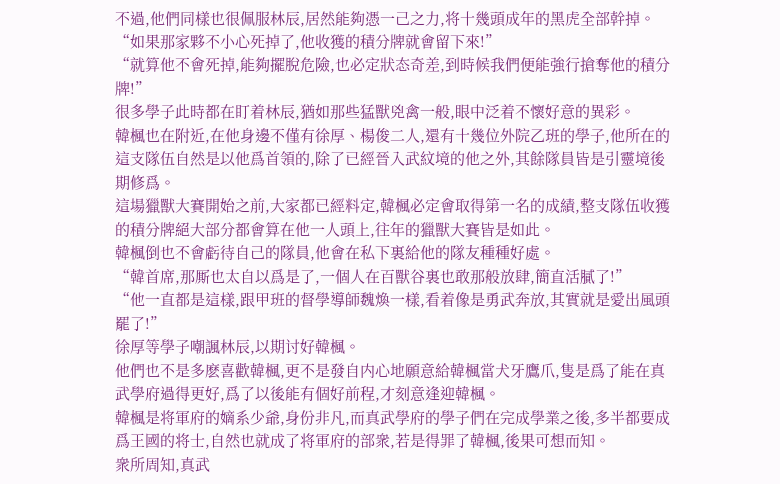不過,他們同樣也很佩服林辰,居然能夠憑一己之力,将十幾頭成年的黑虎全部幹掉。
“如果那家夥不小心死掉了,他收獲的積分牌就會留下來!”
“就算他不會死掉,能夠擺脫危險,也必定狀态奇差,到時候我們便能強行搶奪他的積分牌!”
很多學子此時都在盯着林辰,猶如那些猛獸兇禽一般,眼中泛着不懷好意的異彩。
韓楓也在附近,在他身邊不僅有徐厚、楊俊二人,還有十幾位外院乙班的學子,他所在的這支隊伍自然是以他爲首領的,除了已經晉入武紋境的他之外,其餘隊員皆是引靈境後期修爲。
這場獵獸大賽開始之前,大家都已經料定,韓楓必定會取得第一名的成績,整支隊伍收獲的積分牌絕大部分都會算在他一人頭上,往年的獵獸大賽皆是如此。
韓楓倒也不會虧待自己的隊員,他會在私下裏給他的隊友種種好處。
“韓首席,那厮也太自以爲是了,一個人在百獸谷裏也敢那般放肆,簡直活膩了!”
“他一直都是這樣,跟甲班的督學導師魏煥一樣,看着像是勇武奔放,其實就是愛出風頭罷了!”
徐厚等學子嘲諷林辰,以期讨好韓楓。
他們也不是多麽喜歡韓楓,更不是發自内心地願意給韓楓當犬牙鷹爪,隻是爲了能在真武學府過得更好,爲了以後能有個好前程,才刻意逢迎韓楓。
韓楓是将軍府的嫡系少爺,身份非凡,而真武學府的學子們在完成學業之後,多半都要成爲王國的将士,自然也就成了将軍府的部衆,若是得罪了韓楓,後果可想而知。
衆所周知,真武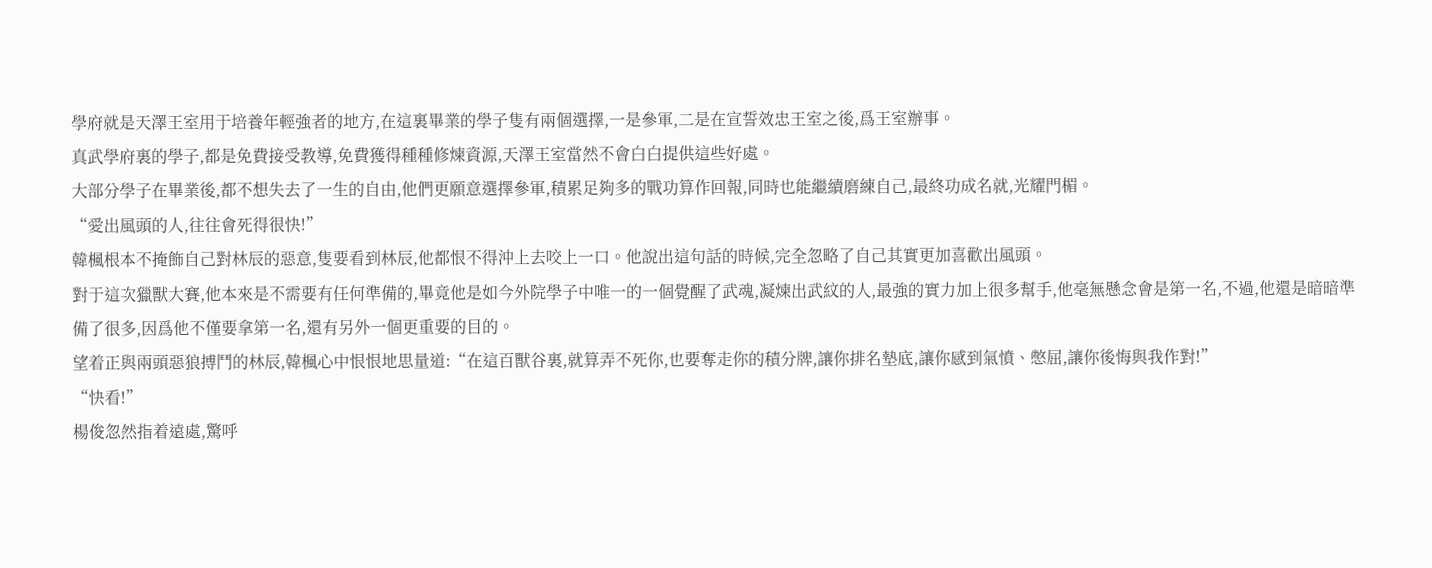學府就是天澤王室用于培養年輕強者的地方,在這裏畢業的學子隻有兩個選擇,一是參軍,二是在宣誓效忠王室之後,爲王室辦事。
真武學府裏的學子,都是免費接受教導,免費獲得種種修煉資源,天澤王室當然不會白白提供這些好處。
大部分學子在畢業後,都不想失去了一生的自由,他們更願意選擇參軍,積累足夠多的戰功算作回報,同時也能繼續磨練自己,最終功成名就,光耀門楣。
“愛出風頭的人,往往會死得很快!”
韓楓根本不掩飾自己對林辰的惡意,隻要看到林辰,他都恨不得沖上去咬上一口。他說出這句話的時候,完全忽略了自己其實更加喜歡出風頭。
對于這次獵獸大賽,他本來是不需要有任何準備的,畢竟他是如今外院學子中唯一的一個覺醒了武魂,凝煉出武紋的人,最強的實力加上很多幫手,他毫無懸念會是第一名,不過,他還是暗暗準備了很多,因爲他不僅要拿第一名,還有另外一個更重要的目的。
望着正與兩頭惡狼搏鬥的林辰,韓楓心中恨恨地思量道:“在這百獸谷裏,就算弄不死你,也要奪走你的積分牌,讓你排名墊底,讓你感到氣憤、憋屈,讓你後悔與我作對!”
“快看!”
楊俊忽然指着遠處,驚呼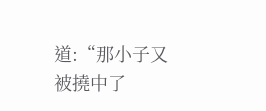道:“那小子又被撓中了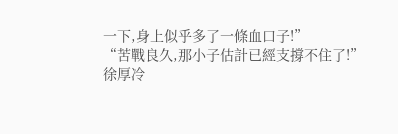一下,身上似乎多了一條血口子!”
“苦戰良久,那小子估計已經支撐不住了!”
徐厚冷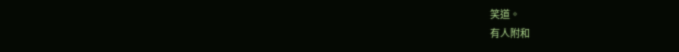笑道。
有人附和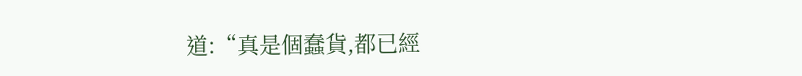道:“真是個蠢貨,都已經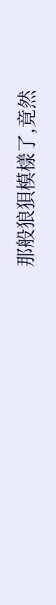那般狼狽模樣了,竟然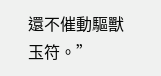還不催動驅獸玉符。”